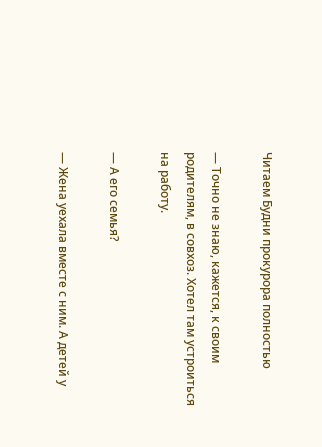Читаем Будни прокурора полностью

— Точно не знаю, кажется, к своим родителям, в совхоз. Хотел там устроиться на работу.

— А его семья?

— Жена уехала вместе с ним. А детей у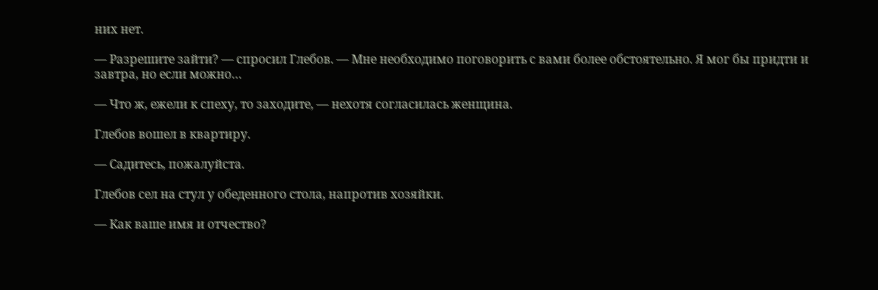них нет.

— Разрешите зайти? — спросил Глебов. — Мне необходимо поговорить с вами более обстоятельно. Я мог бы придти и завтра, но если можно…

— Что ж, ежели к спеху, то заходите, — нехотя согласилась женщина.

Глебов вошел в квартиру.

— Садитесь, пожалуйста.

Глебов сел на стул у обеденного стола, напротив хозяйки.

— Как ваше имя и отчество?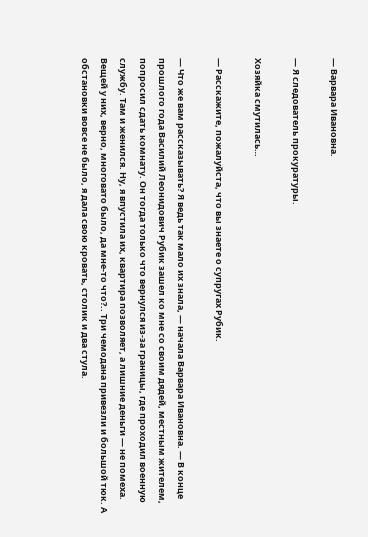— Варвара Ивановна.

— Я следователь прокуратуры.

Хозяйка смутилась…

— Расскажите, пожалуйста, что вы знаете о супругах Рубик.

— Что же вам рассказывать? Я ведь так мало их знала, — начала Варвара Ивановна. — В конце прошлого года Василий Леонидович Рубик зашел ко мне со своим дядей, местным жителем, попросил сдать комнату. Он тогда только что вернулся из-за границы, где проходил военную службу. Там и женился. Ну, я впустила их, квартира позволяет, а лишние деньги — не помеха. Вещей у них, верно, многовато было, да мне-то что?.. Три чемодана привезли и большой тюк. А обстановки вовсе не было, я дала свою кровать, столик и два стула.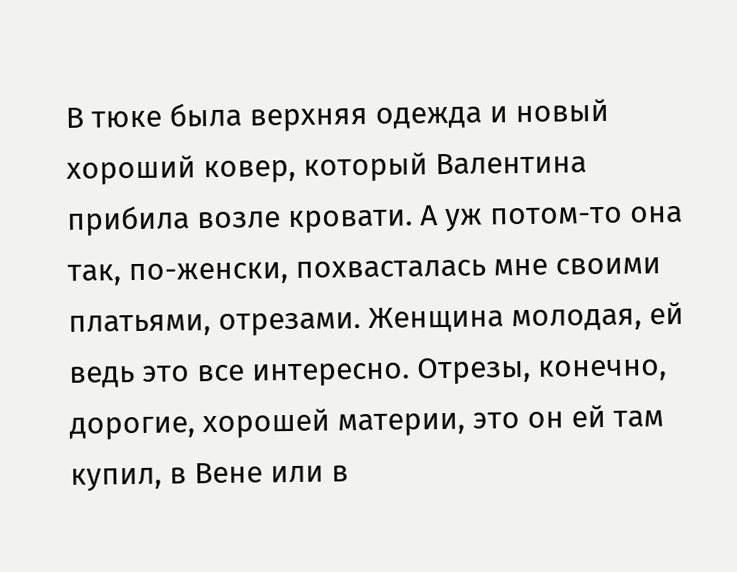В тюке была верхняя одежда и новый хороший ковер, который Валентина прибила возле кровати. А уж потом-то она так, по-женски, похвасталась мне своими платьями, отрезами. Женщина молодая, ей ведь это все интересно. Отрезы, конечно, дорогие, хорошей материи, это он ей там купил, в Вене или в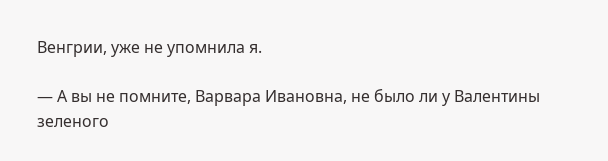Венгрии, уже не упомнила я.

— А вы не помните, Варвара Ивановна, не было ли у Валентины зеленого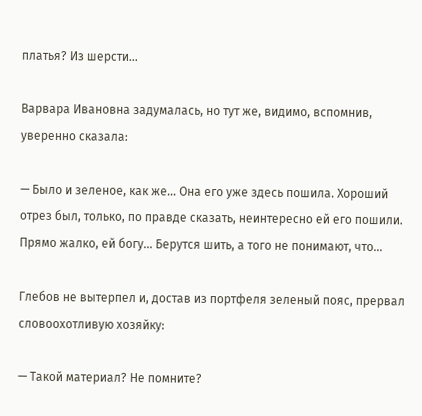платья? Из шерсти…

Варвара Ивановна задумалась, но тут же, видимо, вспомнив, уверенно сказала:

— Было и зеленое, как же… Она его уже здесь пошила. Хороший отрез был, только, по правде сказать, неинтересно ей его пошили. Прямо жалко, ей богу… Берутся шить, а того не понимают, что…

Глебов не вытерпел и, достав из портфеля зеленый пояс, прервал словоохотливую хозяйку:

— Такой материал? Не помните?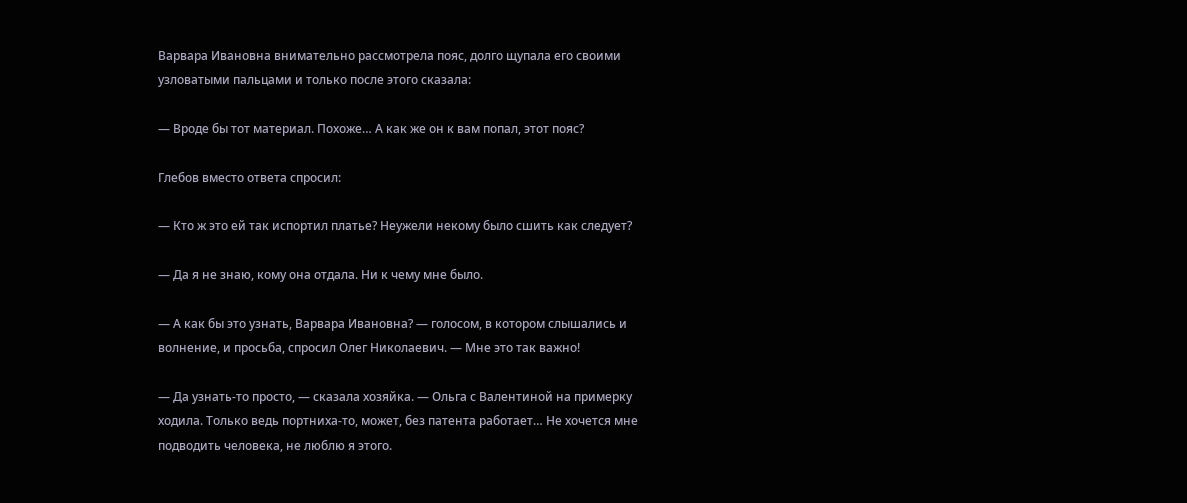Варвара Ивановна внимательно рассмотрела пояс, долго щупала его своими узловатыми пальцами и только после этого сказала:

— Вроде бы тот материал. Похоже… А как же он к вам попал, этот пояс?

Глебов вместо ответа спросил:

— Кто ж это ей так испортил платье? Неужели некому было сшить как следует?

— Да я не знаю, кому она отдала. Ни к чему мне было.

— А как бы это узнать, Варвара Ивановна? — голосом, в котором слышались и волнение, и просьба, спросил Олег Николаевич. — Мне это так важно!

— Да узнать-то просто, — сказала хозяйка. — Ольга с Валентиной на примерку ходила. Только ведь портниха-то, может, без патента работает… Не хочется мне подводить человека, не люблю я этого.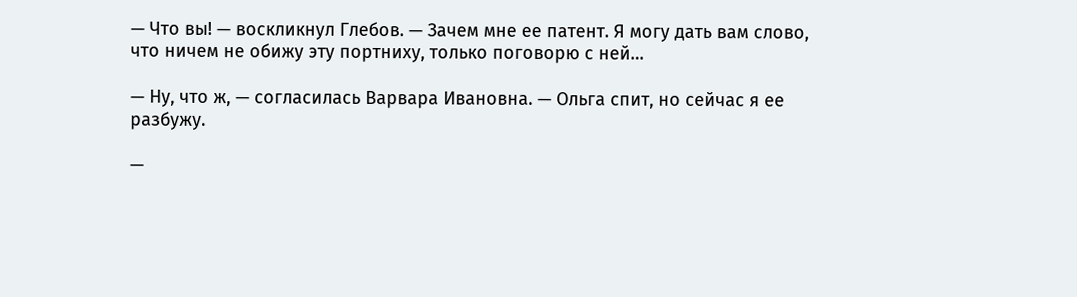— Что вы! — воскликнул Глебов. — Зачем мне ее патент. Я могу дать вам слово, что ничем не обижу эту портниху, только поговорю с ней…

— Ну, что ж, — согласилась Варвара Ивановна. — Ольга спит, но сейчас я ее разбужу.

—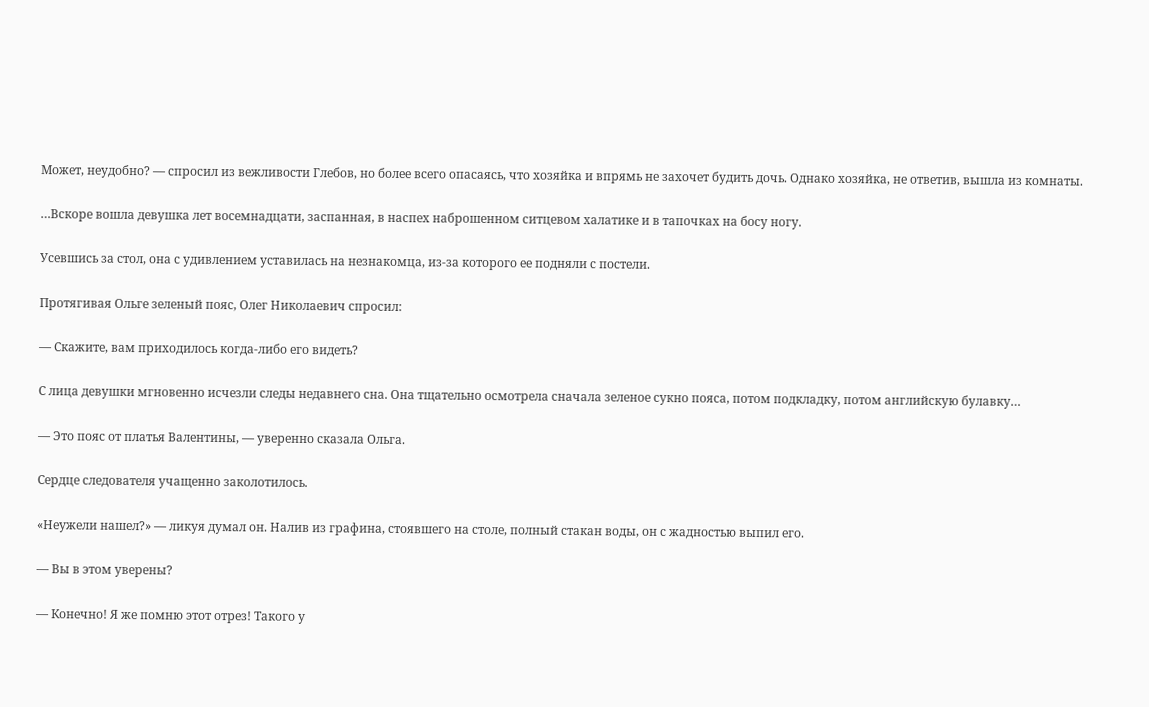Может, неудобно? — спросил из вежливости Глебов, но более всего опасаясь, что хозяйка и впрямь не захочет будить дочь. Однако хозяйка, не ответив, вышла из комнаты.

…Вскоре вошла девушка лет восемнадцати, заспанная, в наспех наброшенном ситцевом халатике и в тапочках на босу ногу.

Усевшись за стол, она с удивлением уставилась на незнакомца, из-за которого ее подняли с постели.

Протягивая Ольге зеленый пояс, Олег Николаевич спросил:

— Скажите, вам приходилось когда-либо его видеть?

С лица девушки мгновенно исчезли следы недавнего сна. Она тщательно осмотрела сначала зеленое сукно пояса, потом подкладку, потом английскую булавку…

— Это пояс от платья Валентины, — уверенно сказала Ольга.

Сердце следователя учащенно заколотилось.

«Неужели нашел?» — ликуя думал он. Налив из графина, стоявшего на столе, полный стакан воды, он с жадностью выпил его.

— Вы в этом уверены?

— Конечно! Я же помню этот отрез! Такого у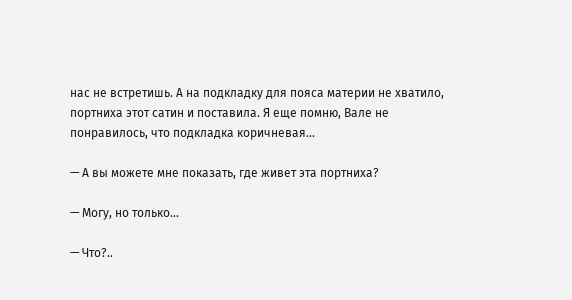нас не встретишь. А на подкладку для пояса материи не хватило, портниха этот сатин и поставила. Я еще помню, Вале не понравилось, что подкладка коричневая…

— А вы можете мне показать, где живет эта портниха?

— Могу, но только…

— Что?..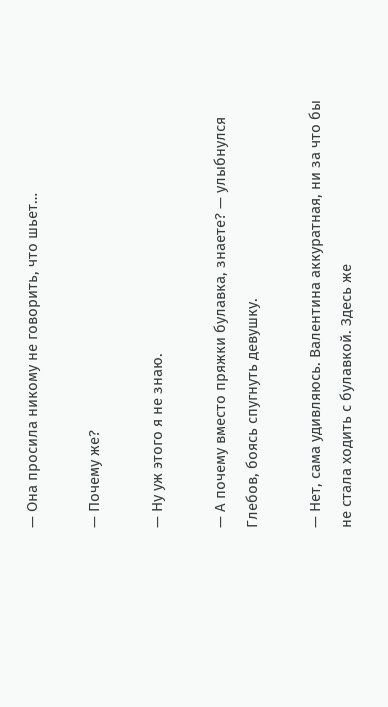— Она просила никому не говорить, что шьет…

— Почему же?

— Ну уж этого я не знаю.

— А почему вместо пряжки булавка, знаете? — улыбнулся Глебов, боясь спугнуть девушку.

— Нет, сама удивляюсь. Валентина аккуратная, ни за что бы не стала ходить с булавкой. Здесь же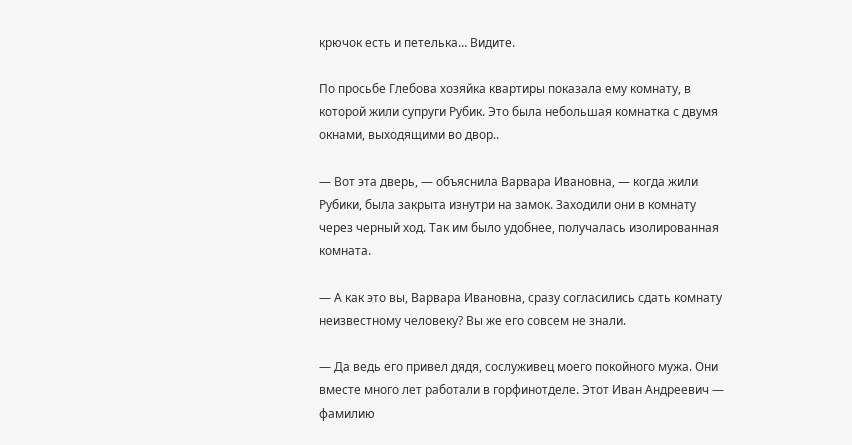крючок есть и петелька… Видите.

По просьбе Глебова хозяйка квартиры показала ему комнату, в которой жили супруги Рубик. Это была небольшая комнатка с двумя окнами, выходящими во двор..

— Вот эта дверь, — объяснила Варвара Ивановна, — когда жили Рубики, была закрыта изнутри на замок. Заходили они в комнату через черный ход. Так им было удобнее, получалась изолированная комната.

— А как это вы, Варвара Ивановна, сразу согласились сдать комнату неизвестному человеку? Вы же его совсем не знали.

— Да ведь его привел дядя, сослуживец моего покойного мужа. Они вместе много лет работали в горфинотделе. Этот Иван Андреевич — фамилию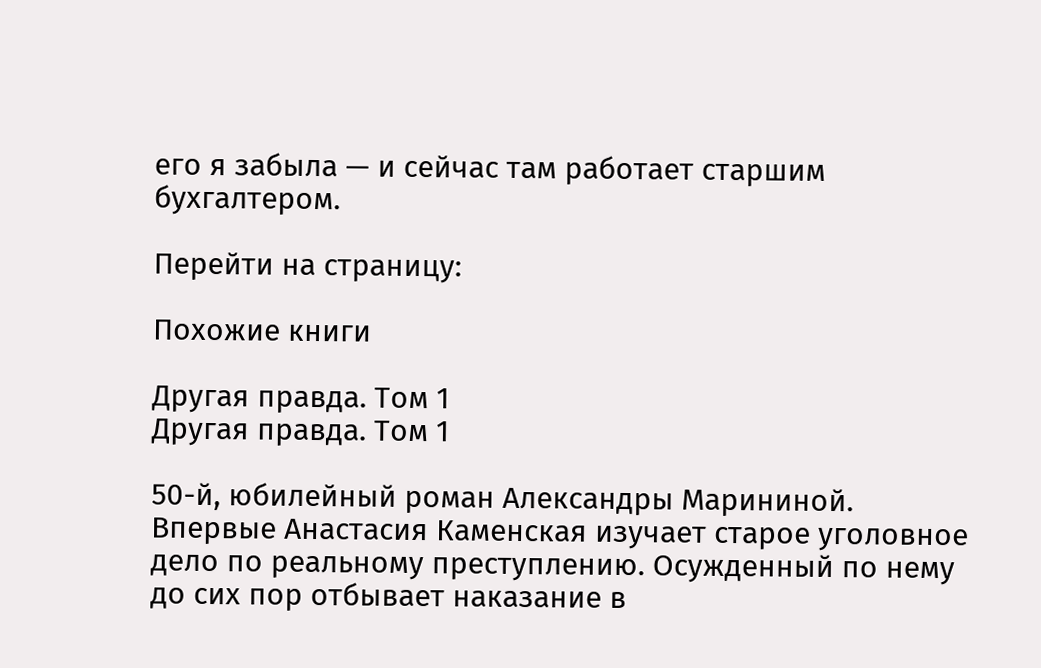его я забыла — и сейчас там работает старшим бухгалтером.

Перейти на страницу:

Похожие книги

Другая правда. Том 1
Другая правда. Том 1

50-й, юбилейный роман Александры Марининой. Впервые Анастасия Каменская изучает старое уголовное дело по реальному преступлению. Осужденный по нему до сих пор отбывает наказание в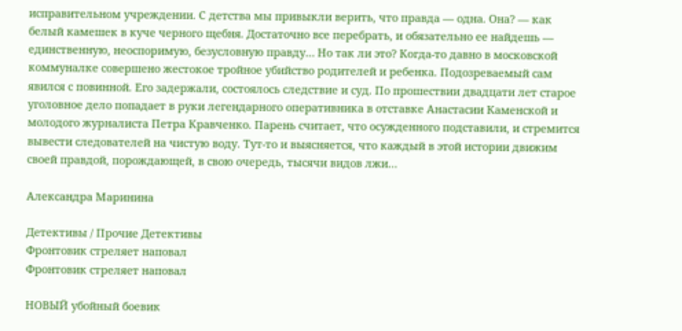исправительном учреждении. С детства мы привыкли верить, что правда — одна. Она? — как белый камешек в куче черного щебня. Достаточно все перебрать, и обязательно ее найдешь — единственную, неоспоримую, безусловную правду… Но так ли это? Когда-то давно в московской коммуналке совершено жестокое тройное убийство родителей и ребенка. Подозреваемый сам явился с повинной. Его задержали, состоялось следствие и суд. По прошествии двадцати лет старое уголовное дело попадает в руки легендарного оперативника в отставке Анастасии Каменской и молодого журналиста Петра Кравченко. Парень считает, что осужденного подставили, и стремится вывести следователей на чистую воду. Тут-то и выясняется, что каждый в этой истории движим своей правдой, порождающей, в свою очередь, тысячи видов лжи…

Александра Маринина

Детективы / Прочие Детективы
Фронтовик стреляет наповал
Фронтовик стреляет наповал

НОВЫЙ убойный боевик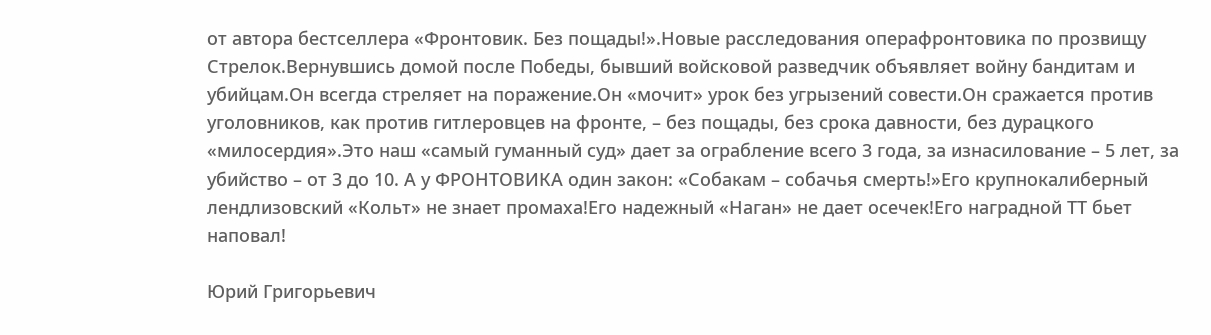от автора бестселлера «Фронтовик. Без пощады!».Новые расследования операфронтовика по прозвищу Стрелок.Вернувшись домой после Победы, бывший войсковой разведчик объявляет войну бандитам и убийцам.Он всегда стреляет на поражение.Он «мочит» урок без угрызений совести.Он сражается против уголовников, как против гитлеровцев на фронте, – без пощады, без срока давности, без дурацкого «милосердия».Это наш «самый гуманный суд» дает за ограбление всего 3 года, за изнасилование – 5 лет, за убийство – от 3 до 10. А у ФРОНТОВИКА один закон: «Собакам – собачья смерть!»Его крупнокалиберный лендлизовский «Кольт» не знает промаха!Его надежный «Наган» не дает осечек!Его наградной ТТ бьет наповал!

Юрий Григорьевич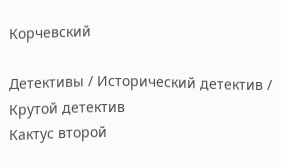Корчевский

Детективы / Исторический детектив / Крутой детектив
Кактус второй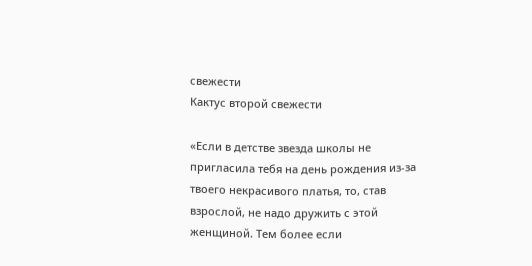свежести
Кактус второй свежести

«Если в детстве звезда школы не пригласила тебя на день рождения из-за твоего некрасивого платья, то, став взрослой, не надо дружить с этой женщиной. Тем более если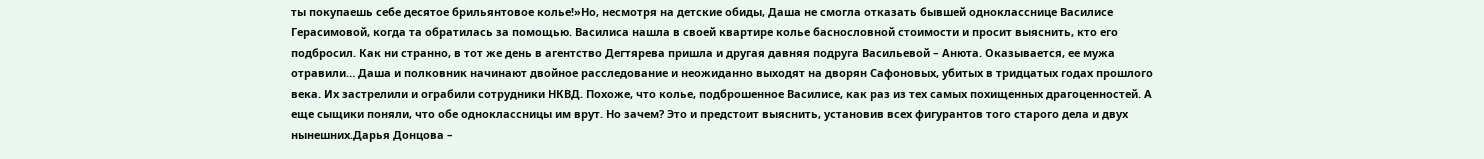ты покупаешь себе десятое брильянтовое колье!»Но, несмотря на детские обиды, Даша не смогла отказать бывшей однокласснице Василисе Герасимовой, когда та обратилась за помощью. Василиса нашла в своей квартире колье баснословной стоимости и просит выяснить, кто его подбросил. Как ни странно, в тот же день в агентство Дегтярева пришла и другая давняя подруга Васильевой – Анюта. Оказывается, ее мужа отравили… Даша и полковник начинают двойное расследование и неожиданно выходят на дворян Сафоновых, убитых в тридцатых годах прошлого века. Их застрелили и ограбили сотрудники НКВД. Похоже, что колье, подброшенное Василисе, как раз из тех самых похищенных драгоценностей. А еще сыщики поняли, что обе одноклассницы им врут. Но зачем? Это и предстоит выяснить, установив всех фигурантов того старого дела и двух нынешних.Дарья Донцова –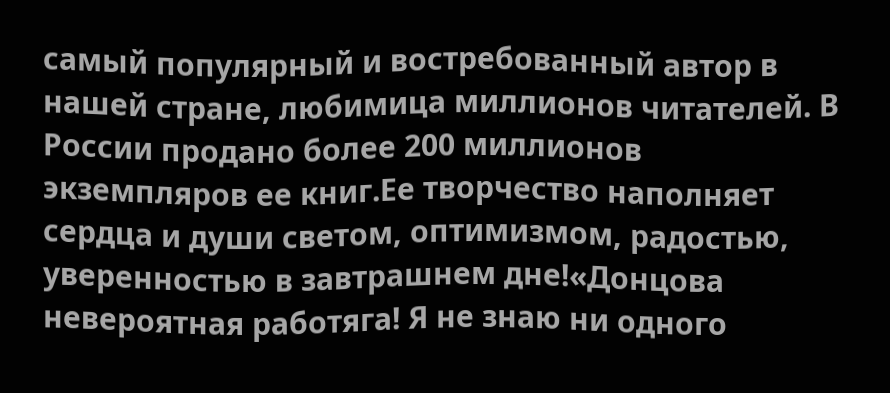самый популярный и востребованный автор в нашей стране, любимица миллионов читателей. В России продано более 200 миллионов экземпляров ее книг.Ее творчество наполняет сердца и души светом, оптимизмом, радостью, уверенностью в завтрашнем дне!«Донцова невероятная работяга! Я не знаю ни одного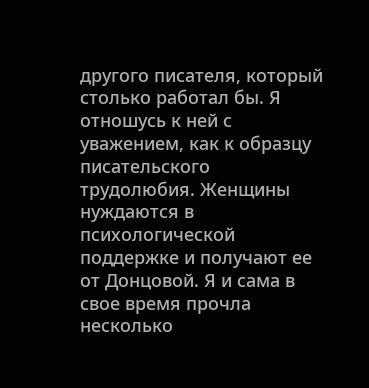другого писателя, который столько работал бы. Я отношусь к ней с уважением, как к образцу писательского трудолюбия. Женщины нуждаются в психологической поддержке и получают ее от Донцовой. Я и сама в свое время прочла несколько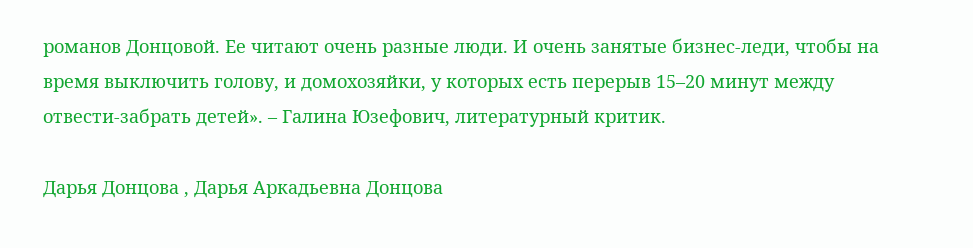романов Донцовой. Ее читают очень разные люди. И очень занятые бизнес-леди, чтобы на время выключить голову, и домохозяйки, у которых есть перерыв 15–20 минут между отвести-забрать детей». – Галина Юзефович, литературный критик.

Дарья Донцова , Дарья Аркадьевна Донцова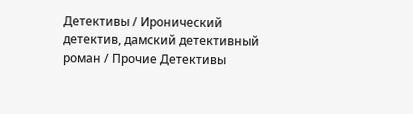Детективы / Иронический детектив, дамский детективный роман / Прочие Детективы